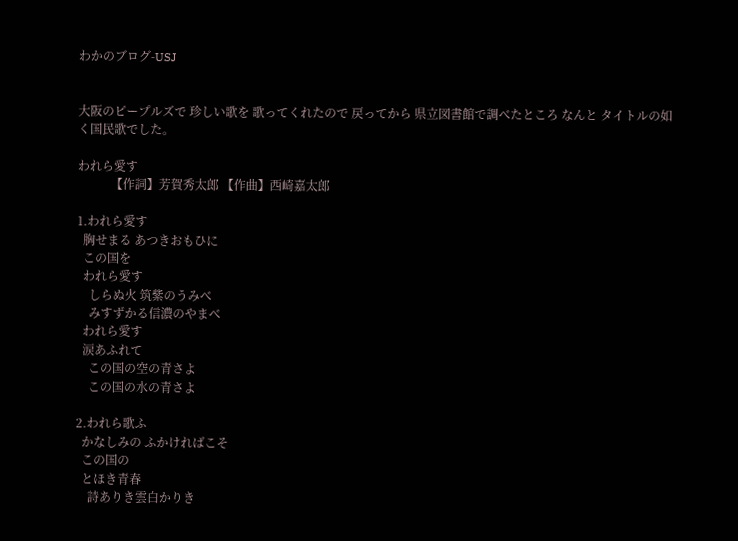わかのブログ-USJ


大阪のピープルズで 珍しい歌を 歌ってくれたので 戻ってから 県立図書館で調べたところ なんと タイトルの如く国民歌でした。

われら愛す
           【作詞】芳賀秀太郎 【作曲】西崎嘉太郎

1.われら愛す
  胸せまる あつきおもひに
  この国を
  われら愛す
    しらぬ火 筑紫のうみべ
    みすずかる信濃のやまべ
  われら愛す
  涙あふれて
    この国の空の青さよ
    この国の水の青さよ

2.われら歌ふ
  かなしみの ふかければこそ
  この国の
  とほき青春
    詩ありき雲白かりき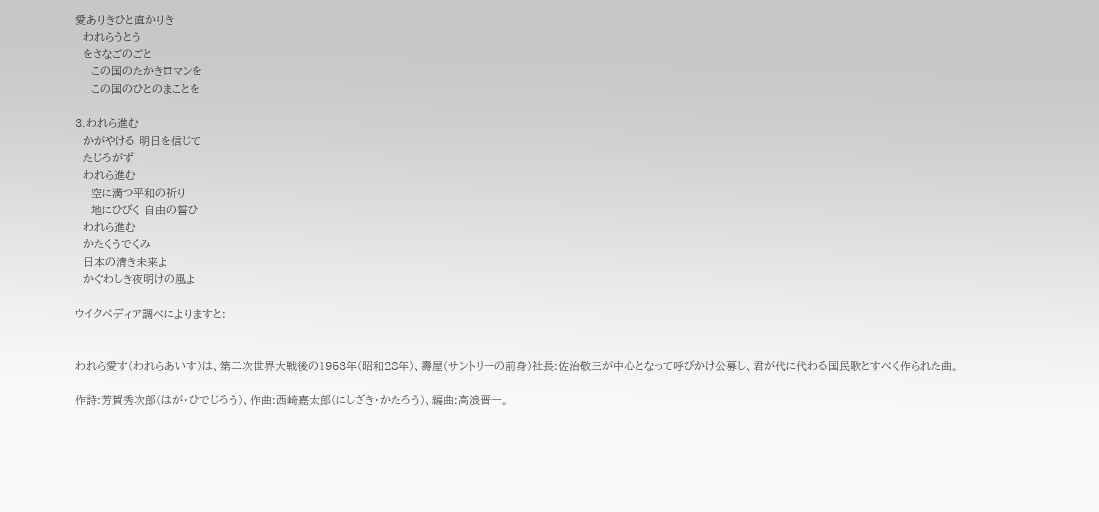愛ありきひと直かりき
  われらうとう
  をさなごのごと
    この国のたかきロマンを
    この国のひとのまことを

3.われら進む
  かがやける 明日を信じて
  たじろがず
  われら進む
    空に満つ平和の祈り
    地にひびく 自由の誓ひ
  われら進む
  かたくうでくみ
  日本の清き未来よ
  かぐわしき夜明けの風よ

ウイクペディア調べによりますと:


われら愛す(われらあいす)は、第二次世界大戦後の1953年(昭和28年)、壽屋(サントリーの前身)社長:佐治敬三が中心となって呼びかけ公募し、君が代に代わる国民歌とすべく作られた曲。

作詩:芳賀秀次郎(はが・ひでじろう)、作曲:西崎嘉太郎(にしざき・かたろう)、編曲:高浪晋一。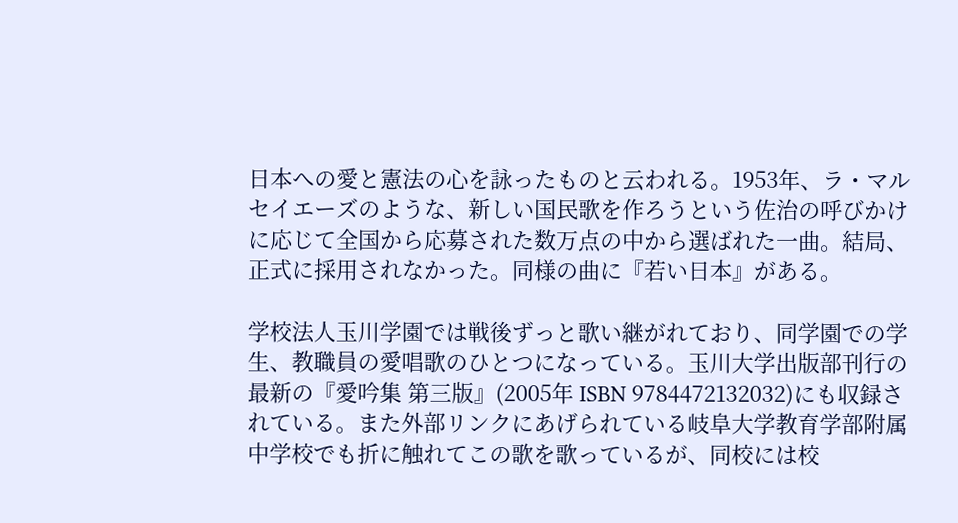日本への愛と憲法の心を詠ったものと云われる。1953年、ラ・マルセイエーズのような、新しい国民歌を作ろうという佐治の呼びかけに応じて全国から応募された数万点の中から選ばれた一曲。結局、正式に採用されなかった。同様の曲に『若い日本』がある。

学校法人玉川学園では戦後ずっと歌い継がれており、同学園での学生、教職員の愛唱歌のひとつになっている。玉川大学出版部刊行の最新の『愛吟集 第三版』(2005年 ISBN 9784472132032)にも収録されている。また外部リンクにあげられている岐阜大学教育学部附属中学校でも折に触れてこの歌を歌っているが、同校には校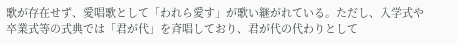歌が存在せず、愛唱歌として「われら愛す」が歌い継がれている。ただし、入学式や卒業式等の式典では「君が代」を斉唱しており、君が代の代わりとして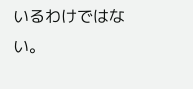いるわけではない。